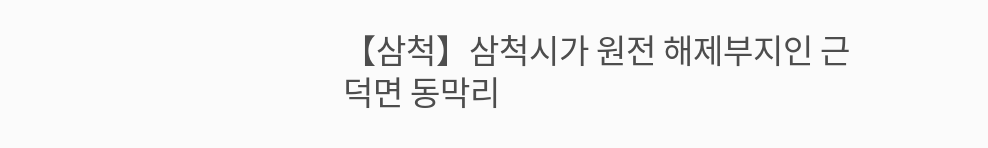【삼척】삼척시가 원전 해제부지인 근덕면 동막리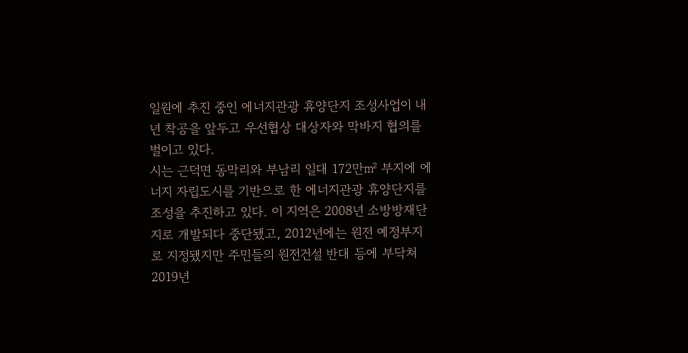일원에 추진 중인 에너지관광 휴양단지 조성사업이 내년 착공을 앞두고 우선협상 대상자와 막바지 협의를 벌이고 있다.
시는 근덕면 동막리와 부남리 일대 172만㎡ 부지에 에너지 자립도시를 기반으로 한 에너지관광 휴양단지를 조성을 추진하고 있다. 이 지역은 2008년 소방방재단지로 개발되다 중단됐고, 2012년에는 원전 예정부지로 지정됐지만 주민들의 원전건설 반대 등에 부닥쳐 2019년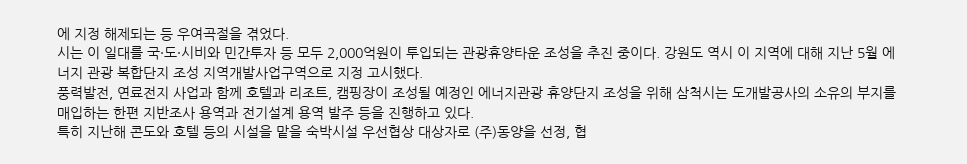에 지정 해제되는 등 우여곡절을 겪었다.
시는 이 일대를 국·도·시비와 민간투자 등 모두 2,000억원이 투입되는 관광휴양타운 조성을 추진 중이다. 강원도 역시 이 지역에 대해 지난 5월 에너지 관광 복합단지 조성 지역개발사업구역으로 지정 고시했다.
풍력발전, 연료전지 사업과 함께 호텔과 리조트, 캠핑장이 조성될 예정인 에너지관광 휴양단지 조성을 위해 삼척시는 도개발공사의 소유의 부지를 매입하는 한편 지반조사 용역과 전기설계 용역 발주 등을 진행하고 있다.
특히 지난해 콘도와 호텔 등의 시설을 맡을 숙박시설 우선협상 대상자로 (주)동양을 선정, 협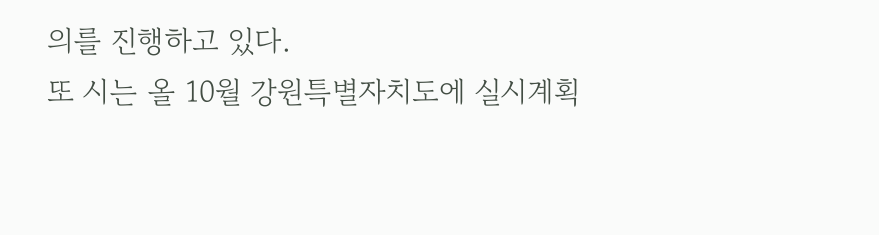의를 진행하고 있다.
또 시는 올 10월 강원특별자치도에 실시계획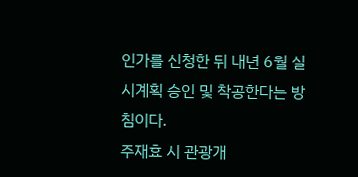인가를 신청한 뒤 내년 6월 실시계획 승인 및 착공한다는 방침이다.
주재효 시 관광개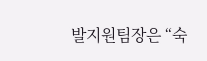발지원팀장은 “숙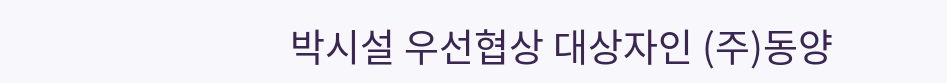박시설 우선협상 대상자인 (주)동양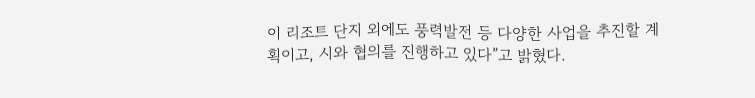이 리조트 단지 외에도 풍력발전 등 다양한 사업을 추진할 계획이고, 시와 협의를 진행하고 있다”고 밝혔다.